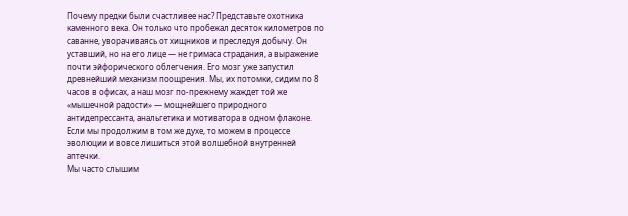Почему предки были счастливее нас? Представьте охотника каменного века. Он только что пробежал десяток километров по саванне, уворачиваясь от хищников и преследуя добычу. Он уставший, но на его лице — не гримаса страдания, а выражение почти эйфорического облегчения. Его мозг уже запустил древнейший механизм поощрения. Мы, их потомки, сидим по 8 часов в офисах, а наш мозг по-прежнему жаждет той же «мышечной радости» — мощнейшего природного антидепрессанта, анальгетика и мотиватора в одном флаконе. Если мы продолжим в том же духе, то можем в процессе эволюции и вовсе лишиться этой волшебной внутренней аптечки.
Мы часто слышим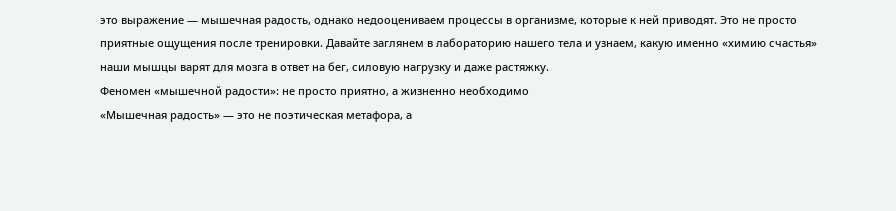это выражение — мышечная радость, однако недооцениваем процессы в организме, которые к ней приводят. Это не просто приятные ощущения после тренировки. Давайте заглянем в лабораторию нашего тела и узнаем, какую именно «химию счастья» наши мышцы варят для мозга в ответ на бег, силовую нагрузку и даже растяжку.
Феномен «мышечной радости»: не просто приятно, а жизненно необходимо
«Мышечная радость» — это не поэтическая метафора, а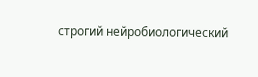строгий нейробиологический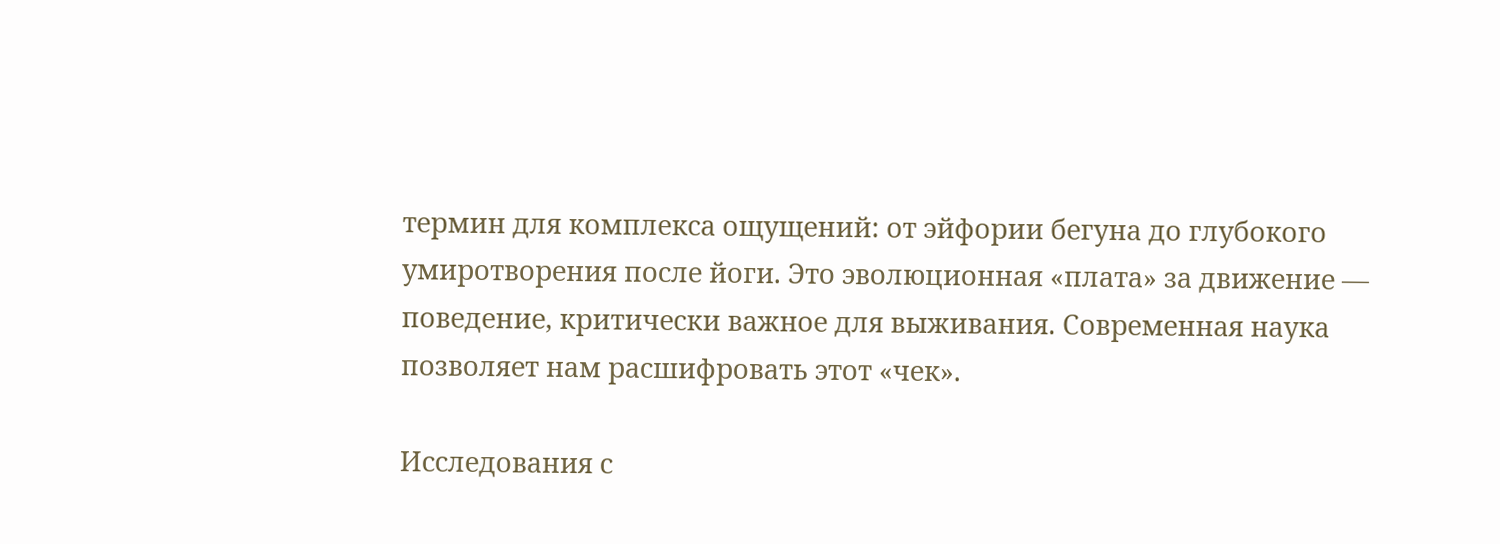термин для комплекса ощущений: от эйфории бегуна до глубокого умиротворения после йоги. Это эволюционная «плата» за движение — поведение, критически важное для выживания. Современная наука позволяет нам расшифровать этот «чек».

Исследования с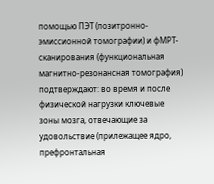помощью ПЭТ (позитронно-эмиссионной томографии) и фМРТ-сканирования (функциональная магнитно-резонансная томография) подтверждают: во время и после физической нагрузки ключевые зоны мозга, отвечающие за удовольствие (прилежащее ядро, префронтальная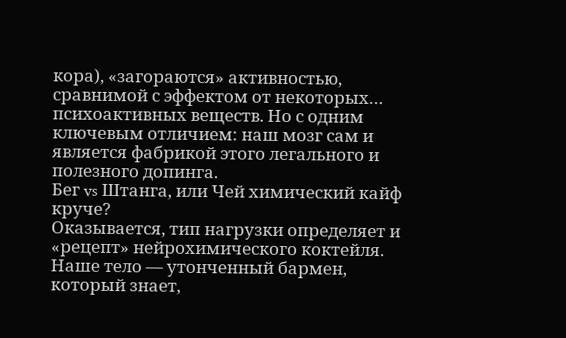кора), «загораются» активностью, сравнимой с эффектом от некоторых… психоактивных веществ. Но с одним ключевым отличием: наш мозг сам и является фабрикой этого легального и полезного допинга.
Бег vs Штанга, или Чей химический кайф круче?
Оказывается, тип нагрузки определяет и «рецепт» нейрохимического коктейля. Наше тело — утонченный бармен, который знает,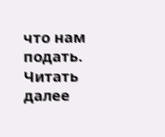что нам подать. Читать далее